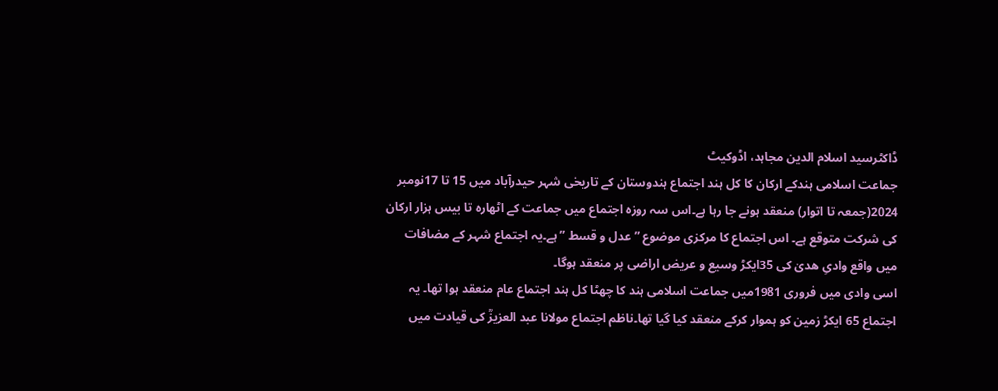ڈاکٹرسید اسلام الدین مجاہد، اڈوکیٹ
جماعت اسلامی ہندکے ارکان کا کل ہند اجتماع ہندوستان کے تاریخی شہر حیدرآباد میں 15 تا 17نومبر 2024(جمعہ تا اتوار) منعقد ہونے جا رہا ہے۔اس سہ روزہ اجتماع میں جماعت کے اٹھارہ تا بیس ہزار ارکان کی شرکت متوقع ہے۔ اس اجتماع کا مرکزی موضوع ” عدل و قسط ” ہے۔یہ اجتماع شہر کے مضافات میں واقع وادیِ ھدیٰ کی 35ایکڑ وسیع و عریض اراضی پر منعقد ہوگا۔
اسی وادی میں فروری 1981میں جماعت اسلامی ہند کا چھٹا کل ہند اجتماع عام منعقد ہوا تھا۔ یہ اجتماع 65 ایکڑ زمین کو ہموار کرکے منعقد کیا گیا تھا۔ناظم اجتماع مولانا عبد العزیزؒ کی قیادت میں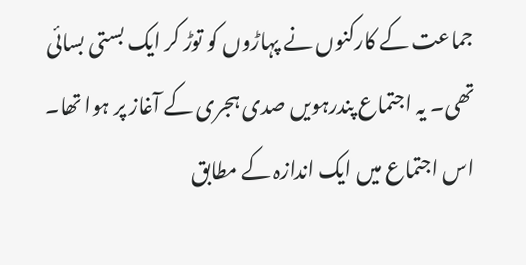جماعت کے کارکنوں نے پہاڑوں کو توڑ کر ایک بستی بسائی تھی۔ یہ اجتماع پندرہویں صدی ہجری کے آغاز پر ہوا تھا۔
اس اجتماع میں ایک اندازہ کے مطابق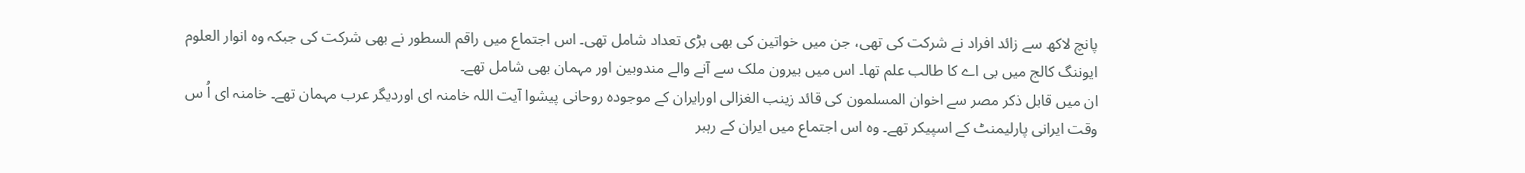پانچ لاکھ سے زائد افراد نے شرکت کی تھی، جن میں خواتین کی بھی بڑی تعداد شامل تھی۔ اس اجتماع میں راقم السطور نے بھی شرکت کی جبکہ وہ انوار العلوم ایوننگ کالج میں بی اے کا طالب علم تھا۔ اس میں بیرون ملک سے آنے والے مندوبین اور مہمان بھی شامل تھے۔
ان میں قابل ذکر مصر سے اخوان المسلمون کی قائد زینب الغزالی اورایران کے موجودہ روحانی پیشوا آیت اللہ خامنہ ای اوردیگر عرب مہمان تھے۔ خامنہ ای اُ س وقت ایرانی پارلیمنٹ کے اسپیکر تھے۔ وہ اس اجتماع میں ایران کے رہبر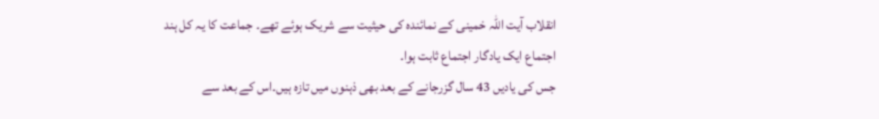انقلاب آیت اللہ خمینی کے نمائندہ کی حیثیت سے شریک ہوئے تھے۔ جماعت کا یہ کل ہند اجتماع ایک یادگار اجتماع ثابت ہوا۔
جس کی یادیں 43 سال گزرجانے کے بعد بھی ذہنوں میں تازہ ہیں۔اس کے بعد سے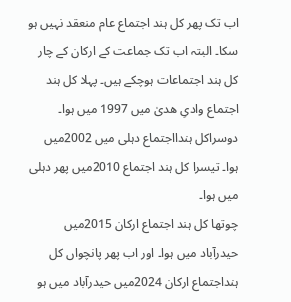اب تک پھر کل ہند اجتماع عام منعقد نہیں ہو سکا۔ البتہ اب تک جماعت کے ارکان کے چار کل ہند اجتماعات ہوچکے ہیں۔ پہلا کل ہند اجتماع وادیِ ھدیٰ میں 1997 میں ہوا۔ دوسراکل ہندااجتماع دہلی میں 2002میں ہوا۔ تیسرا کل ہند اجتماع 2010میں پھر دہلی میں ہوا۔
چوتھا کل ہند اجتماع ارکان 2015میں حیدرآباد میں ہوا۔ اور اب پھر پانچواں کل ہنداجتماع ارکان 2024میں حیدرآباد میں ہو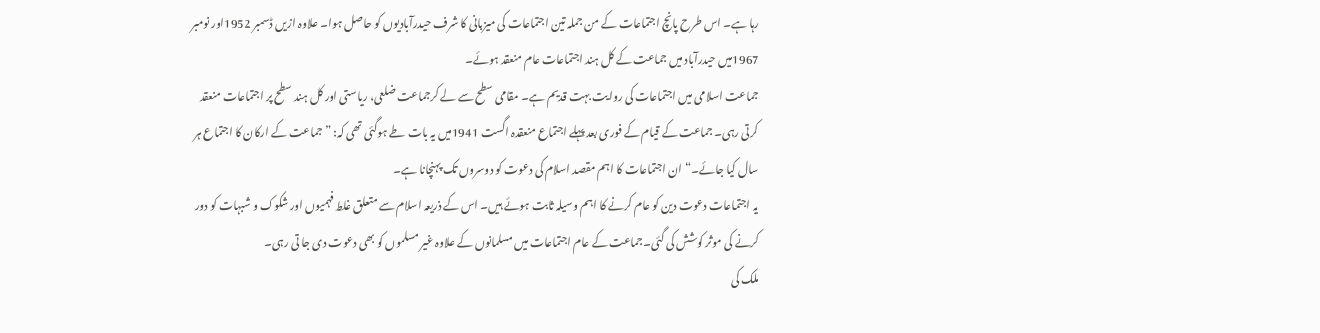رہا ہے۔ اس طرح پانچ اجتماعات کے من جملہ تین اجتماعات کی میزبانی کا شرف حیدرآبادیوں کو حاصل ہوا۔ علاوہ ازیں ڈسمبر 1952اور نومبر 1967میں حیدرآباد میں جماعت کے کل ہند اجتماعات عام منعقد ہوئے۔
جماعت اسلامی میں اجتماعات کی روایت بہت قدیم ہے۔ مقامی سطح سے لے کرجماعت ضلعی، ریاستی اور کل ہند سطح پر اجتماعات منعقد کرتی رہی۔ جماعت کے قیام کے فوری بعد پہلے اجتماع منعقدہ اگست 1941میں یہ بات طے ہوگئی تھی کہ: ” جماعت کے ارکان کا اجتماع ہر سال کیا جائے۔“ ان اجتماعات کا اہم مقصد اسلام کی دعوت کو دوسروں تک پہنچانا ہے۔
یہ اجتماعات دعوت دین کو عام کرنے کا اہم وسیلہ ثابت ہوئے ہیں۔ اس کے ذریعہ اسلام سے متعلق غلط فہمیوں اور شکوک و شبہات کو دور کرنے کی موثر کوشش کی گئی۔جماعت کے عام اجتماعات میں مسلمانوں کے علاوہ غیر مسلموں کو بھی دعوت دی جا تی رہی۔
ملک کی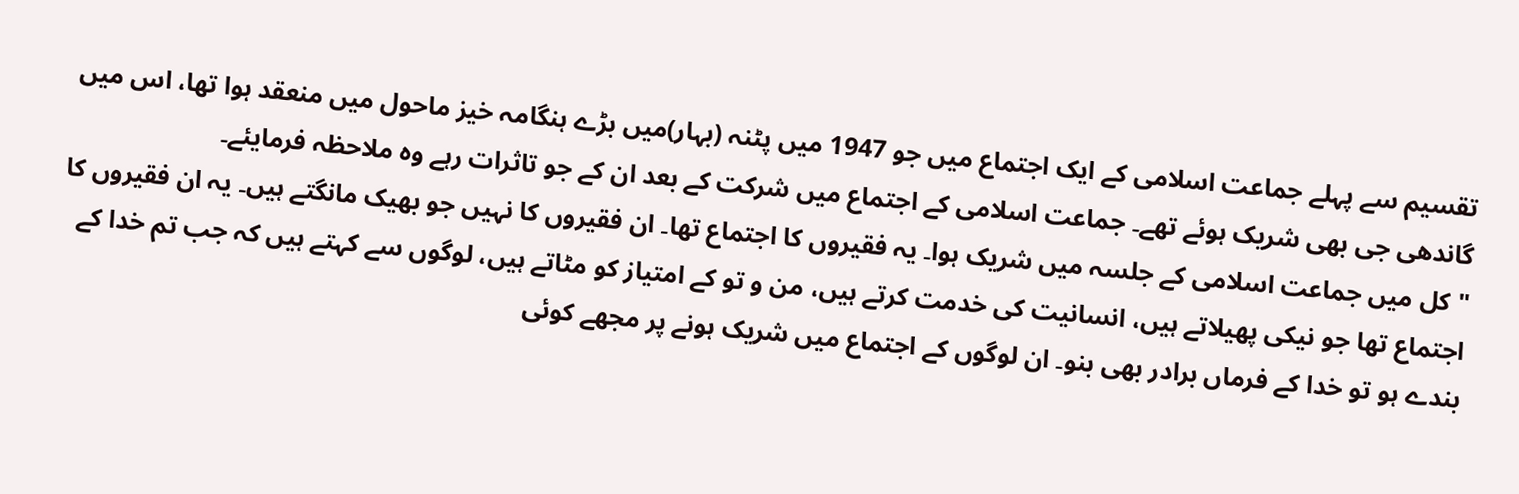تقسیم سے پہلے جماعت اسلامی کے ایک اجتماع میں جو 1947 میں پٹنہ (بہار)میں بڑے ہنگامہ خیز ماحول میں منعقد ہوا تھا، اس میں گاندھی جی بھی شریک ہوئے تھے۔ جماعت اسلامی کے اجتماع میں شرکت کے بعد ان کے جو تاثرات رہے وہ ملاحظہ فرمایئے۔
"کل میں جماعت اسلامی کے جلسہ میں شریک ہوا۔ یہ فقیروں کا اجتماع تھا۔ ان فقیروں کا نہیں جو بھیک مانگتے ہیں۔ یہ ان فقیروں کا اجتماع تھا جو نیکی پھیلاتے ہیں، انسانیت کی خدمت کرتے ہیں، من و تو کے امتیاز کو مٹاتے ہیں، لوگوں سے کہتے ہیں کہ جب تم خدا کے بندے ہو تو خدا کے فرماں برادر بھی بنو۔ ان لوگوں کے اجتماع میں شریک ہونے پر مجھے کوئی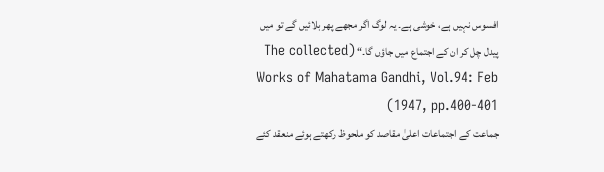افسوس نہیں ہے، خوشی ہے۔ یہ لوگ اگر مجھے پھر بلائیں گے تو میں پیدل چل کر ان کے اجتماع میں جاؤں گا۔“ (The collected Works of Mahatama Gandhi, Vol.94: Feb 1947, pp.400-401)
جماعت کے اجتماعات اعلیٰ مقاصد کو ملحوظ رکھتے ہوئے منعقد کئے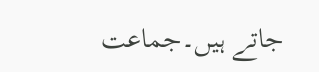جاتے ہیں۔جماعت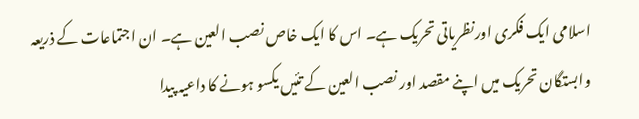اسلامی ایک فکری اورنظریاتی تحریک ہے۔ اس کا ایک خاص نصب العین ہے۔ ان اجتماعات کے ذریعہ وابستگان تحریک میں اپنے مقصد اور نصب العین کے تئیں یکسو ہونے کا داعیہ پیدا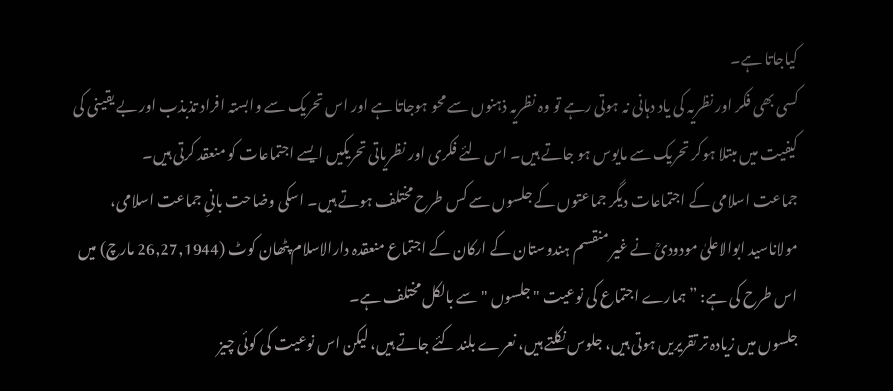کیاجاتا ہے۔
کسی بھی فکر اور نظریہ کی یاد دہانی نہ ہوتی رہے تو وہ نظریہ ذہنوں سے محو ہوجاتا ہے اور اس تحریک سے وابستہ افراد تذبذب اور بے یقینی کی کیفیت میں مبتلا ہوکر تحریک سے مایوس ہو جاتے ہیں۔ اس لئے فکری اور نظریاتی تحریکیں ایسے اجتماعات کو منعقد کرتی ہیں۔
جماعت اسلامی کے اجتماعات دیگر جماعتوں کے جلسوں سے کس طرح مختلف ہوتے ہیں۔ اسکی وضاحت بانیِ جماعت اسلامی، مولاناسید ابوالاعلیٰ مودودیؒ نے غیر منقسم ہندوستان کے ارکان کے اجتماع منعقدہ دارالاسلام پٹھان کوٹ (26,27,1944 مارچ) میں اس طرح کی ہے: ” ہمارے اجتماع کی نوعیت "جلسوں "سے بالکل مختلف ہے۔
جلسوں میں زیادہ تر تقریریں ہوتی ہیں، جلوس نکلتے ہیں، نعرے بلند کئے جاتے ہیں، لیکن اس نوعیت کی کوئی چیز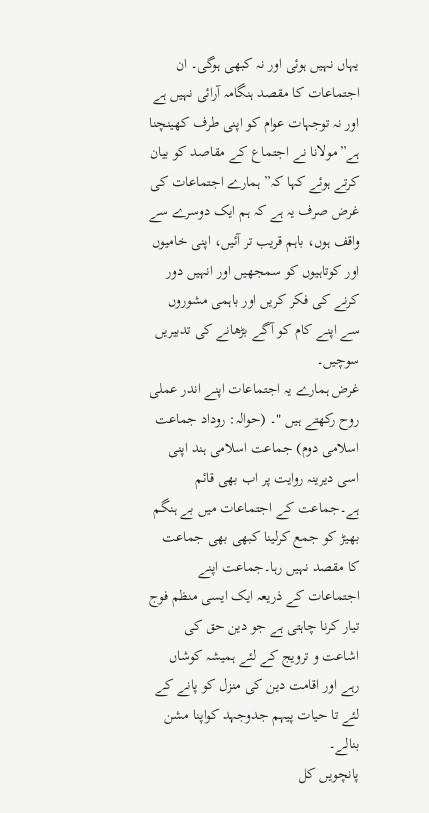یہاں نہیں ہوئی اور نہ کبھی ہوگی۔ ان اجتماعات کا مقصد ہنگامہ آرائی نہیں ہے اور نہ توجہات عوام کو اپنی طرف کھینچنا ہے”مولانا نے اجتماع کے مقاصد کو بیان کرتے ہوئے کہا کہ” ہمارے اجتماعات کی غرض صرف یہ ہے کہ ہم ایک دوسرے سے واقف ہوں، باہم قریب تر آئیں، اپنی خامیوں اور کوتاہیوں کو سمجھیں اور انہیں دور کرنے کی فکر کریں اور باہمی مشوروں سے اپنے کام کو آگے بڑھانے کی تدبیریں سوچیں۔
غرض ہمارے یہ اجتماعات اپنے اندر عملی روح رکھتے ہیں "۔ (حوالہ: روداد جماعت اسلامی دوم) جماعت اسلامی ہند اپنی اسی دیرینہ روایت پر اب بھی قائم ہے۔جماعت کے اجتماعات میں بے ہنگم بھیڑ کو جمع کرلینا کبھی بھی جماعت کا مقصد نہیں رہا۔جماعت اپنے اجتماعات کے ذریعہ ایک ایسی منظم فوج تیار کرنا چاہتی ہے جو دین حق کی اشاعت و ترویج کے لئے ہمیشہ کوشاں رہے اور اقامت دین کی منزل کو پانے کے لئے تا حیات پیہم جدوجہد کواپنا مشن بنالے۔
پانچویں کل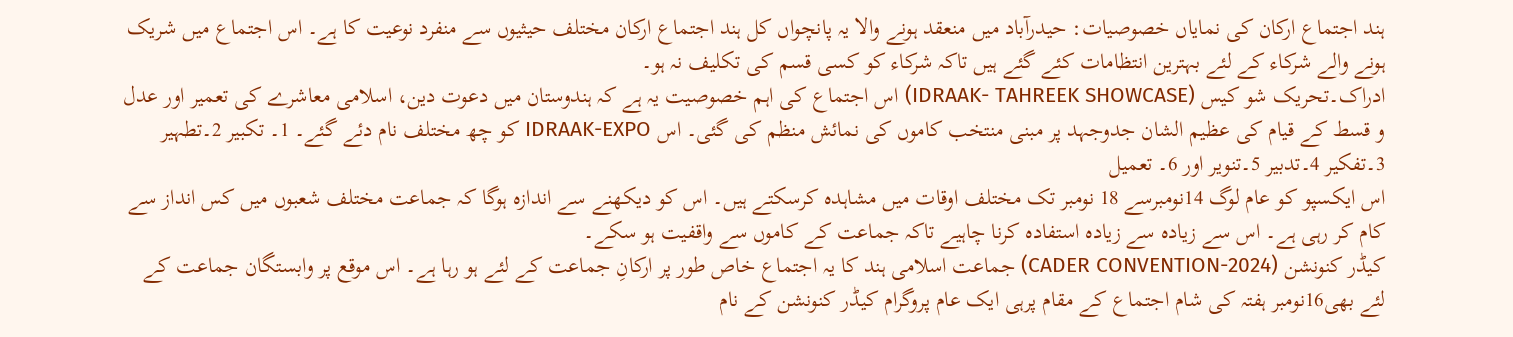ہند اجتماع ارکان کی نمایاں خصوصیات: حیدرآباد میں منعقد ہونے والا یہ پانچواں کل ہند اجتماع ارکان مختلف حیثیوں سے منفرد نوعیت کا ہے۔ اس اجتماع میں شریک ہونے والے شرکاء کے لئے بہترین انتظامات کئے گئے ہیں تاکہ شرکاء کو کسی قسم کی تکلیف نہ ہو۔
ادراک۔تحریک شو کیس (IDRAAK- TAHREEK SHOWCASE) اس اجتماع کی اہم خصوصیت یہ ہے کہ ہندوستان میں دعوت دین، اسلامی معاشرے کی تعمیر اور عدل و قسط کے قیام کی عظیم الشان جدوجہد پر مبنی منتخب کاموں کی نمائش منظم کی گئی۔ اس IDRAAK-EXPO کو چھ مختلف نام دئے گئے۔ 1۔ تکبیر 2۔تطہیر 3۔تفکیر 4۔تدبیر 5۔تنویر اور 6۔ تعمیل
اس ایکسپو کو عام لوگ 14نومبرسے 18 نومبر تک مختلف اوقات میں مشاہدہ کرسکتے ہیں۔ اس کو دیکھنے سے اندازہ ہوگا کہ جماعت مختلف شعبوں میں کس انداز سے کام کر رہی ہے۔ اس سے زیادہ سے زیادہ استفادہ کرنا چاہیے تاکہ جماعت کے کاموں سے واقفیت ہو سکے۔
کیڈر کنونشن (CADER CONVENTION-2024) جماعت اسلامی ہند کا یہ اجتماع خاص طور پر ارکانِ جماعت کے لئے ہو رہا ہے۔ اس موقع پر وابستگان جماعت کے لئے بھی16نومبر ہفتہ کی شام اجتماع کے مقام پرہی ایک عام پروگرام کیڈر کنونشن کے نام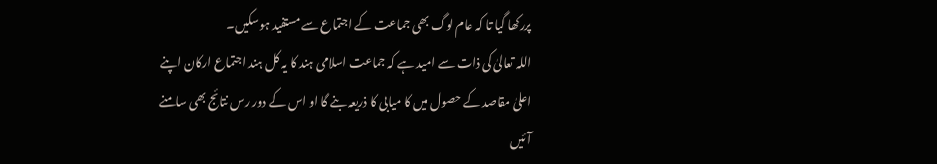پررکھا گیا تا کہ عام لوگ بھی جماعت کے اجتماع سے مستفید ہوسکیں۔
اللہ تعالیٰ کی ذات سے امید ہے کہ جماعت اسلامی ہند کا یہ کل ہند اجتماع ارکان اپنے اعلیٰ مقاصد کے حصول میں کا میابی کا ذریعہ بنے گا او اس کے دور رس نتائج بھی سامنے آئیں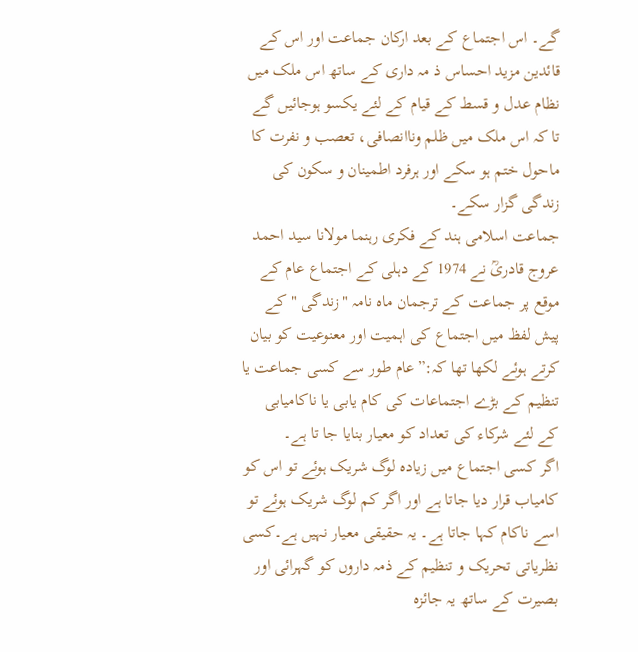گے۔ اس اجتماع کے بعد ارکان جماعت اور اس کے قائدین مزید احساس ذ مہ داری کے ساتھ اس ملک میں نظام عدل و قسط کے قیام کے لئے یکسو ہوجائیں گے تا کہ اس ملک میں ظلم وناانصافی، تعصب و نفرت کا ماحول ختم ہو سکے اور ہرفرد اطمینان و سکون کی زندگی گزار سکے۔
جماعت اسلامی ہند کے فکری رہنما مولانا سید احمد عروج قادریؒ نے 1974 کے دہلی کے اجتماع عام کے موقع پر جماعت کے ترجمان ماہ نامہ "زندگی "کے پیش لفظ میں اجتماع کی اہمیت اور معنوعیت کو بیان کرتے ہوئے لکھا تھا کہ:”عام طور سے کسی جماعت یا تنظیم کے بڑے اجتماعات کی کام یابی یا ناکامیابی کے لئے شرکاء کی تعداد کو معیار بنایا جا تا ہے۔
اگر کسی اجتماع میں زیادہ لوگ شریک ہوئے تو اس کو کامیاب قرار دیا جاتا ہے اور اگر کم لوگ شریک ہوئے تو اسے ناکام کہا جاتا ہے۔ یہ حقیقی معیار نہیں ہے۔کسی نظریاتی تحریک و تنظیم کے ذمہ داروں کو گہرائی اور بصیرت کے ساتھ یہ جائزہ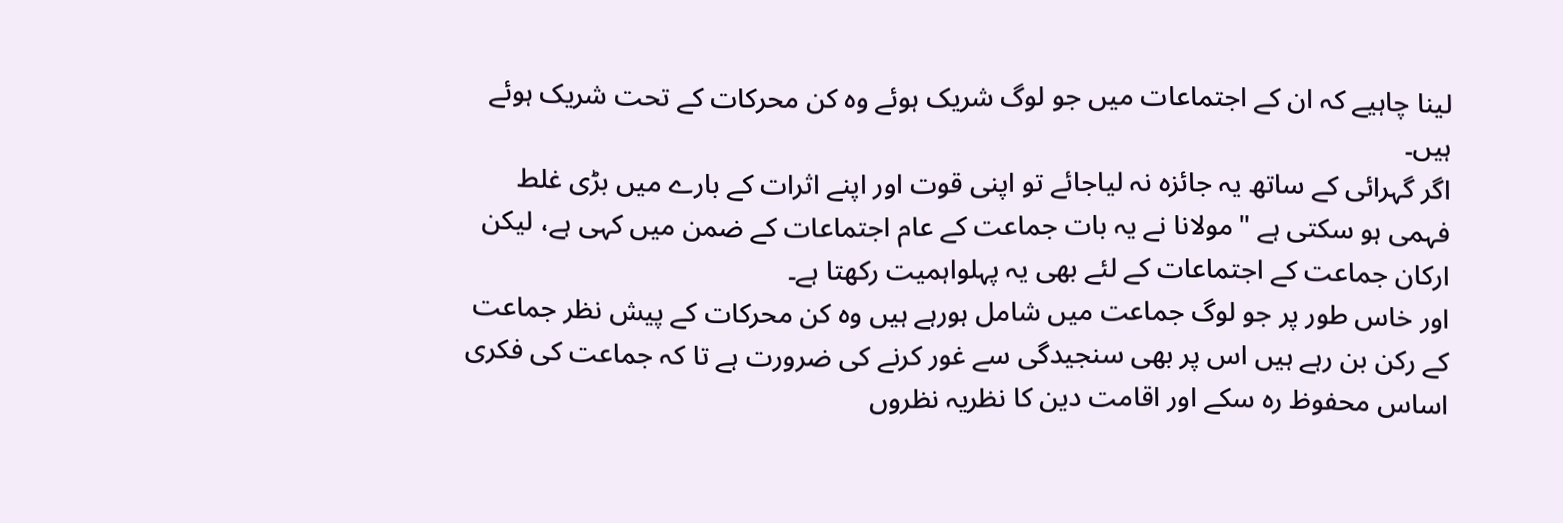لینا چاہیے کہ ان کے اجتماعات میں جو لوگ شریک ہوئے وہ کن محرکات کے تحت شریک ہوئے ہیں۔
اگر گہرائی کے ساتھ یہ جائزہ نہ لیاجائے تو اپنی قوت اور اپنے اثرات کے بارے میں بڑی غلط فہمی ہو سکتی ہے "مولانا نے یہ بات جماعت کے عام اجتماعات کے ضمن میں کہی ہے، لیکن ارکان جماعت کے اجتماعات کے لئے بھی یہ پہلواہمیت رکھتا ہے۔
اور خاس طور پر جو لوگ جماعت میں شامل ہورہے ہیں وہ کن محرکات کے پیش نظر جماعت کے رکن بن رہے ہیں اس پر بھی سنجیدگی سے غور کرنے کی ضرورت ہے تا کہ جماعت کی فکری اساس محفوظ رہ سکے اور اقامت دین کا نظریہ نظروں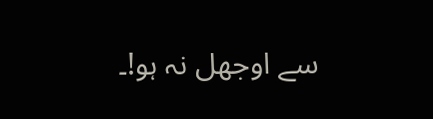سے اوجھل نہ ہو!۔